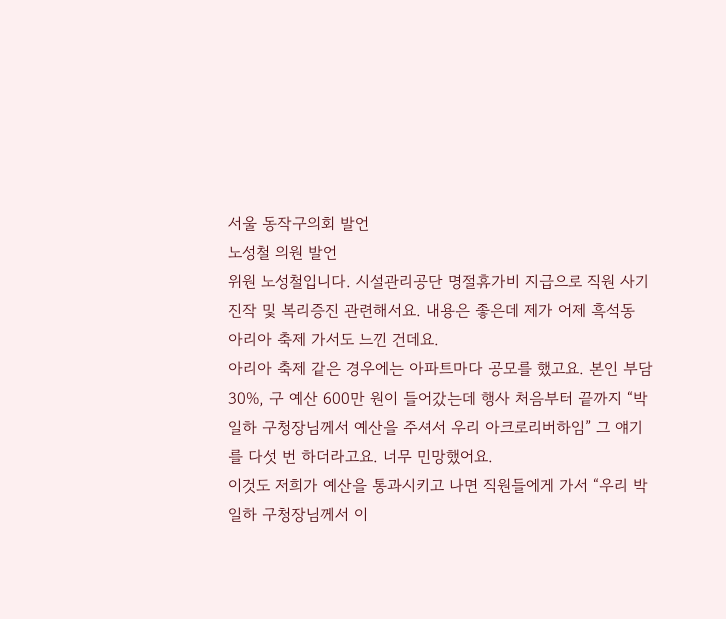서울 동작구의회 발언
노성철 의원 발언
위원 노성철입니다. 시설관리공단 명절휴가비 지급으로 직원 사기진작 및 복리증진 관련해서요. 내용은 좋은데 제가 어제 흑석동 아리아 축제 가서도 느낀 건데요.
아리아 축제 같은 경우에는 아파트마다 공모를 했고요. 본인 부담 30%, 구 예산 600만 원이 들어갔는데 행사 처음부터 끝까지 “박일하 구청장님께서 예산을 주셔서 우리 아크로리버하임” 그 얘기를 다섯 번 하더라고요. 너무 민망했어요.
이것도 저희가 예산을 통과시키고 나면 직원들에게 가서 “우리 박일하 구청장님께서 이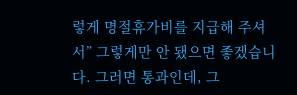렇게 명절휴가비를 지급해 주셔서” 그렇게만 안 됐으면 좋겠습니다. 그러면 통과인데, 그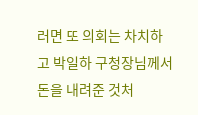러면 또 의회는 차치하고 박일하 구청장님께서 돈을 내려준 것처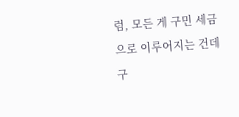럼, 모든 게 구민 세금으로 이루어지는 건데 구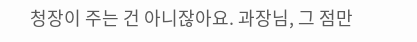청장이 주는 건 아니잖아요. 과장님, 그 점만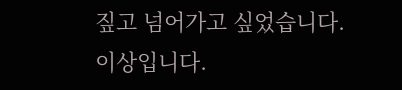짚고 넘어가고 싶었습니다.
이상입니다.